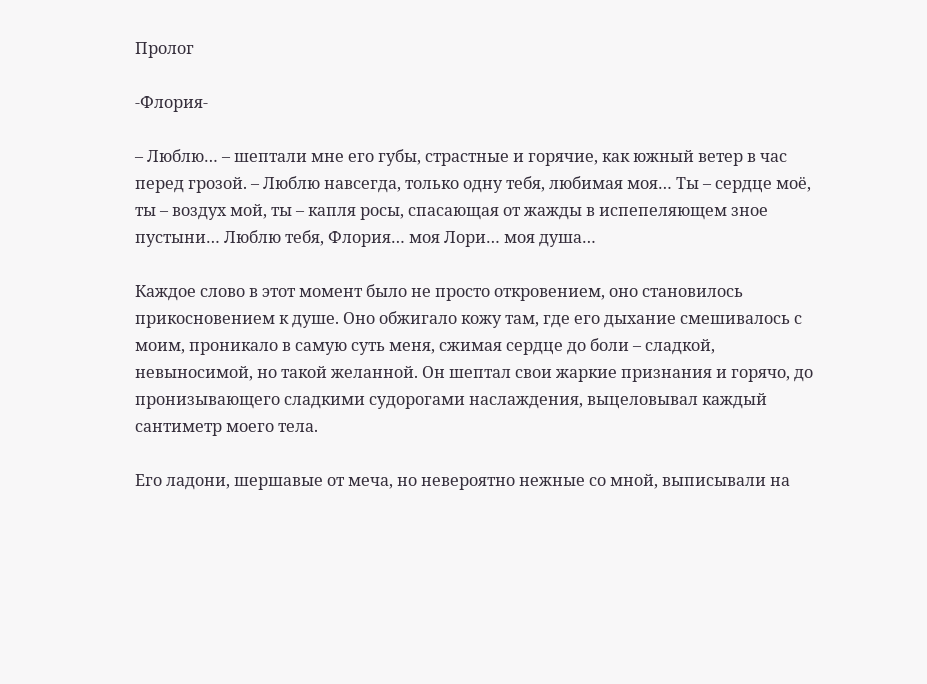Пролог

-Флория-

– Люблю… – шептали мне его губы, страстные и горячие, как южный ветер в час перед грозой. – Люблю навсегда, только одну тебя, любимая моя… Ты – сердце моё, ты – воздух мой, ты – капля росы, спасающая от жажды в испепеляющем зное пустыни… Люблю тебя, Флория… моя Лори… моя душа…

Каждое слово в этот момент было не просто откровением, оно становилось прикосновением к душе. Оно обжигало кожу там, где его дыхание смешивалось с моим, проникало в самую суть меня, сжимая сердце до боли – сладкой, невыносимой, но такой желанной. Он шептал свои жаркие признания и горячо, до пронизывающего сладкими судорогами наслаждения, выцеловывал каждый сантиметр моего тела.

Его ладони, шершавые от меча, но невероятно нежные со мной, выписывали на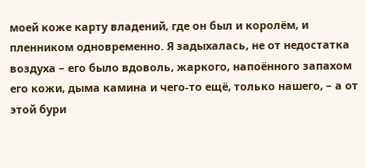моей коже карту владений, где он был и королём, и пленником одновременно. Я задыхалась, не от недостатка воздуха – его было вдоволь, жаркого, напоённого запахом его кожи, дыма камина и чего-то ещё, только нашего, – а от этой бури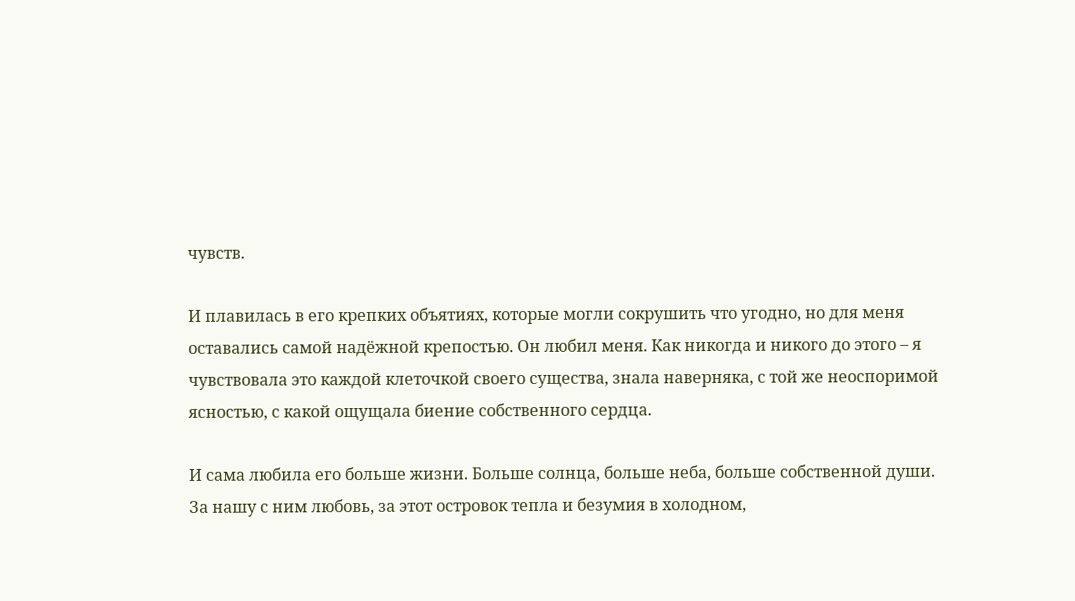чувств.

И плавилась в его крепких объятиях, которые могли сокрушить что угодно, но для меня оставались самой надёжной крепостью. Он любил меня. Как никогда и никого до этого – я чувствовала это каждой клеточкой своего существа, знала наверняка, с той же неоспоримой ясностью, с какой ощущала биение собственного сердца.

И сама любила его больше жизни. Больше солнца, больше неба, больше собственной души. За нашу с ним любовь, за этот островок тепла и безумия в холодном,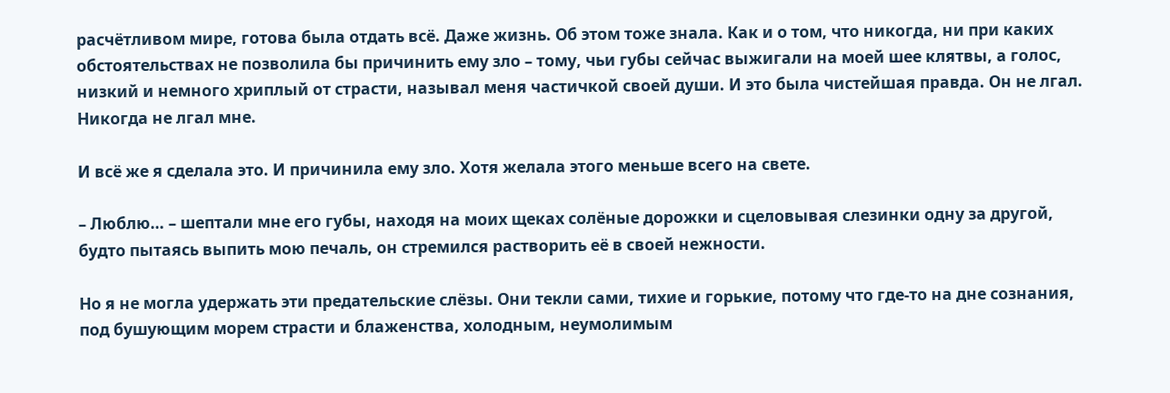расчётливом мире, готова была отдать всё. Даже жизнь. Об этом тоже знала. Как и о том, что никогда, ни при каких обстоятельствах не позволила бы причинить ему зло – тому, чьи губы сейчас выжигали на моей шее клятвы, а голос, низкий и немного хриплый от страсти, называл меня частичкой своей души. И это была чистейшая правда. Он не лгал. Никогда не лгал мне.

И всё же я сделала это. И причинила ему зло. Хотя желала этого меньше всего на свете.

– Люблю… – шептали мне его губы, находя на моих щеках солёные дорожки и сцеловывая слезинки одну за другой, будто пытаясь выпить мою печаль, он стремился растворить её в своей нежности.

Но я не могла удержать эти предательские слёзы. Они текли сами, тихие и горькие, потому что где-то на дне сознания, под бушующим морем страсти и блаженства, холодным, неумолимым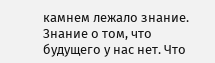камнем лежало знание. Знание о том, что будущего у нас нет. Что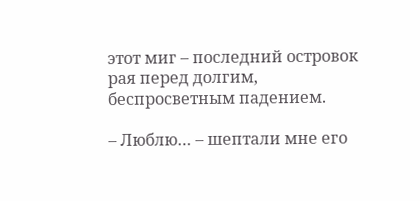этот миг – последний островок рая перед долгим, беспросветным падением.

– Люблю… – шептали мне его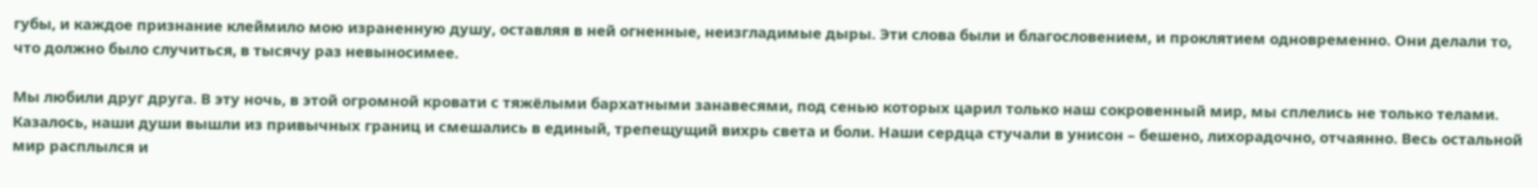губы, и каждое признание клеймило мою израненную душу, оставляя в ней огненные, неизгладимые дыры. Эти слова были и благословением, и проклятием одновременно. Они делали то, что должно было случиться, в тысячу раз невыносимее.

Мы любили друг друга. В эту ночь, в этой огромной кровати с тяжёлыми бархатными занавесями, под сенью которых царил только наш сокровенный мир, мы сплелись не только телами. Казалось, наши души вышли из привычных границ и смешались в единый, трепещущий вихрь света и боли. Наши сердца стучали в унисон – бешено, лихорадочно, отчаянно. Весь остальной мир расплылся и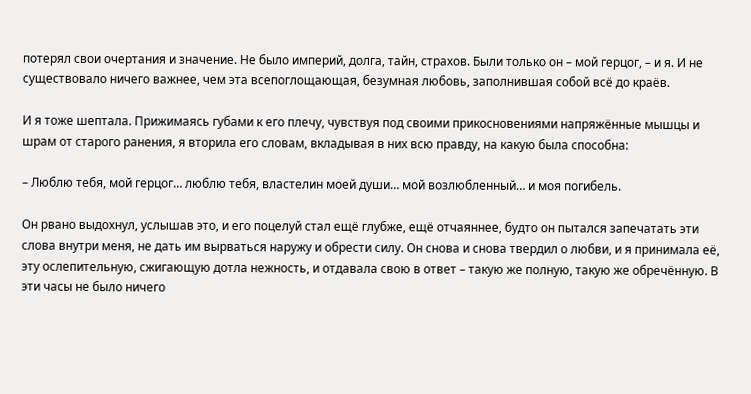потерял свои очертания и значение. Не было империй, долга, тайн, страхов. Были только он – мой герцог, – и я. И не существовало ничего важнее, чем эта всепоглощающая, безумная любовь, заполнившая собой всё до краёв.

И я тоже шептала. Прижимаясь губами к его плечу, чувствуя под своими прикосновениями напряжённые мышцы и шрам от старого ранения, я вторила его словам, вкладывая в них всю правду, на какую была способна:

– Люблю тебя, мой герцог… люблю тебя, властелин моей души… мой возлюбленный… и моя погибель.

Он рвано выдохнул, услышав это, и его поцелуй стал ещё глубже, ещё отчаяннее, будто он пытался запечатать эти слова внутри меня, не дать им вырваться наружу и обрести силу. Он снова и снова твердил о любви, и я принимала её, эту ослепительную, сжигающую дотла нежность, и отдавала свою в ответ – такую же полную, такую же обречённую. В эти часы не было ничего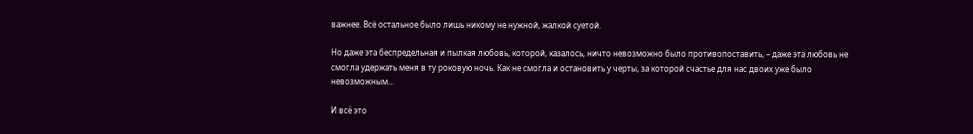важнее. Всё остальное было лишь никому не нужной, жалкой суетой.

Но даже эта беспредельная и пылкая любовь, которой, казалось, ничто невозможно было противопоставить, – даже эта любовь не смогла удержать меня в ту роковую ночь. Как не смогла и остановить у черты, за которой счастье для нас двоих уже было невозможным…

И всё это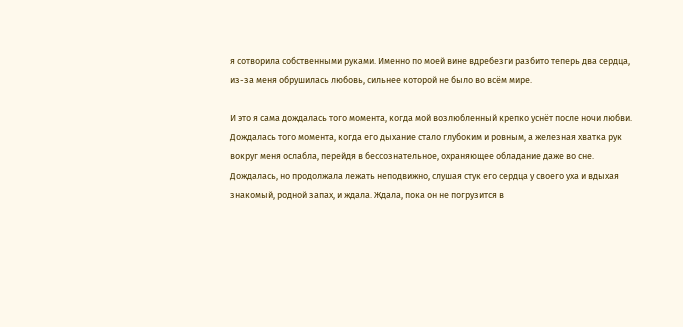я сотворила собственными руками. Именно по моей вине вдребезги разбито теперь два сердца, из-за меня обрушилась любовь, сильнее которой не было во всём мире.

И это я сама дождалась того момента, когда мой возлюбленный крепко уснёт после ночи любви. Дождалась того момента, когда его дыхание стало глубоким и ровным, а железная хватка рук вокруг меня ослабла, перейдя в бессознательное, охраняющее обладание даже во сне. Дождалась, но продолжала лежать неподвижно, слушая стук его сердца у своего уха и вдыхая знакомый, родной запах, и ждала. Ждала, пока он не погрузится в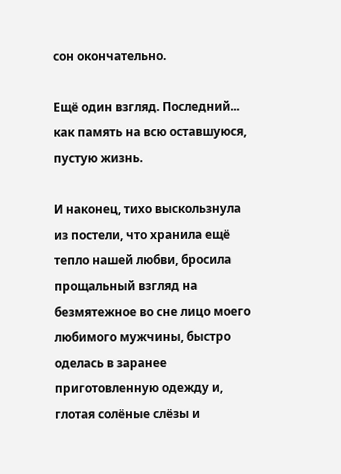сон окончательно.

Ещё один взгляд. Последний... как память на всю оставшуюся, пустую жизнь.

И наконец, тихо выскользнула из постели, что хранила ещё тепло нашей любви, бросила прощальный взгляд на безмятежное во сне лицо моего любимого мужчины, быстро оделась в заранее приготовленную одежду и, глотая солёные слёзы и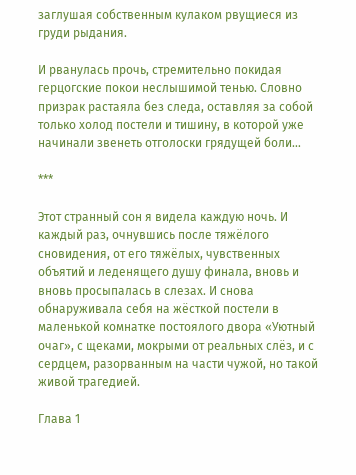заглушая собственным кулаком рвущиеся из груди рыдания.

И рванулась прочь, стремительно покидая герцогские покои неслышимой тенью. Словно призрак растаяла без следа, оставляя за собой только холод постели и тишину, в которой уже начинали звенеть отголоски грядущей боли…

***

Этот странный сон я видела каждую ночь. И каждый раз, очнувшись после тяжёлого сновидения, от его тяжёлых, чувственных объятий и леденящего душу финала, вновь и вновь просыпалась в слезах. И снова обнаруживала себя на жёсткой постели в маленькой комнатке постоялого двора «Уютный очаг», с щеками, мокрыми от реальных слёз, и с сердцем, разорванным на части чужой, но такой живой трагедией.

Глава 1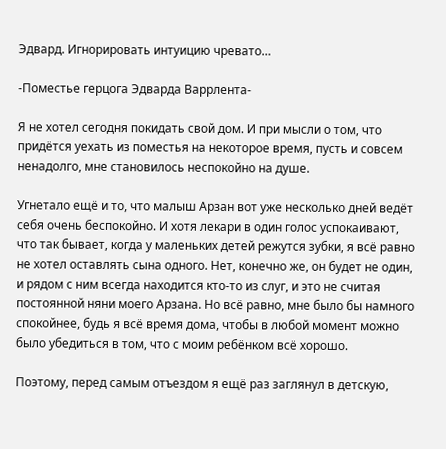Эдвард. Игнорировать интуицию чревато…

-Поместье герцога Эдварда Варрлента-

Я не хотел сегодня покидать свой дом. И при мысли о том, что придётся уехать из поместья на некоторое время, пусть и совсем ненадолго, мне становилось неспокойно на душе.

Угнетало ещё и то, что малыш Арзан вот уже несколько дней ведёт себя очень беспокойно. И хотя лекари в один голос успокаивают, что так бывает, когда у маленьких детей режутся зубки, я всё равно не хотел оставлять сына одного. Нет, конечно же, он будет не один, и рядом с ним всегда находится кто-то из слуг, и это не считая постоянной няни моего Арзана. Но всё равно, мне было бы намного спокойнее, будь я всё время дома, чтобы в любой момент можно было убедиться в том, что с моим ребёнком всё хорошо.

Поэтому, перед самым отъездом я ещё раз заглянул в детскую,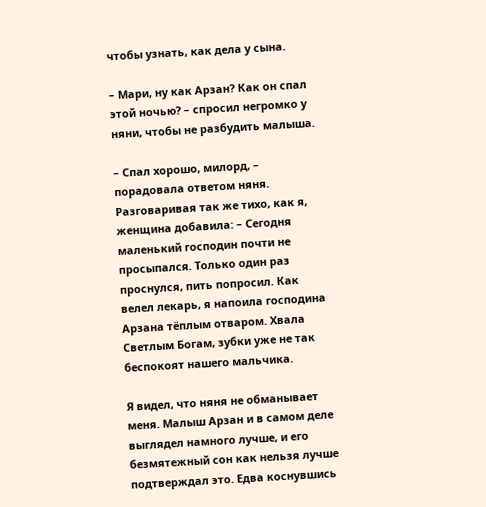чтобы узнать, как дела у сына.

– Мари, ну как Арзан? Как он спал этой ночью? – спросил негромко у няни, чтобы не разбудить малыша.

– Спал хорошо, милорд, – порадовала ответом няня. Разговаривая так же тихо, как я, женщина добавила: – Сегодня маленький господин почти не просыпался. Только один раз проснулся, пить попросил. Как велел лекарь, я напоила господина Арзана тёплым отваром. Хвала Светлым Богам, зубки уже не так беспокоят нашего мальчика.

Я видел, что няня не обманывает меня. Малыш Арзан и в самом деле выглядел намного лучше, и его безмятежный сон как нельзя лучше подтверждал это. Едва коснувшись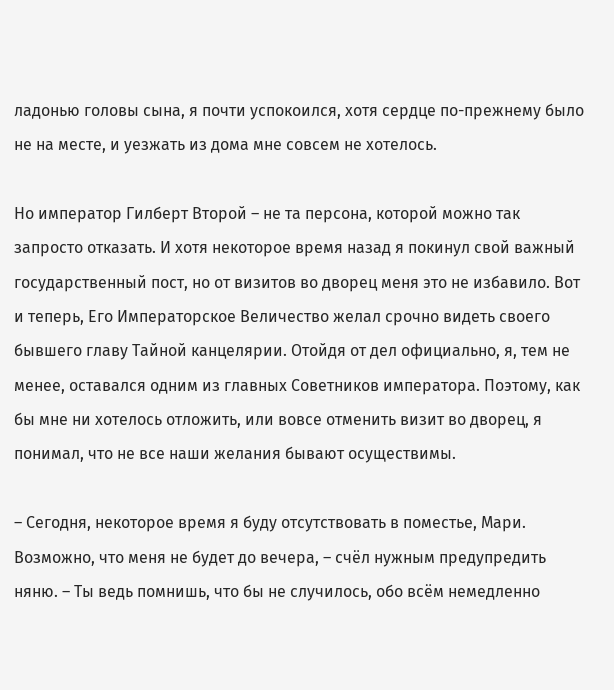ладонью головы сына, я почти успокоился, хотя сердце по-прежнему было не на месте, и уезжать из дома мне совсем не хотелось.

Но император Гилберт Второй – не та персона, которой можно так запросто отказать. И хотя некоторое время назад я покинул свой важный государственный пост, но от визитов во дворец меня это не избавило. Вот и теперь, Его Императорское Величество желал срочно видеть своего бывшего главу Тайной канцелярии. Отойдя от дел официально, я, тем не менее, оставался одним из главных Советников императора. Поэтому, как бы мне ни хотелось отложить, или вовсе отменить визит во дворец, я понимал, что не все наши желания бывают осуществимы.

– Сегодня, некоторое время я буду отсутствовать в поместье, Мари. Возможно, что меня не будет до вечера, – счёл нужным предупредить няню. – Ты ведь помнишь, что бы не случилось, обо всём немедленно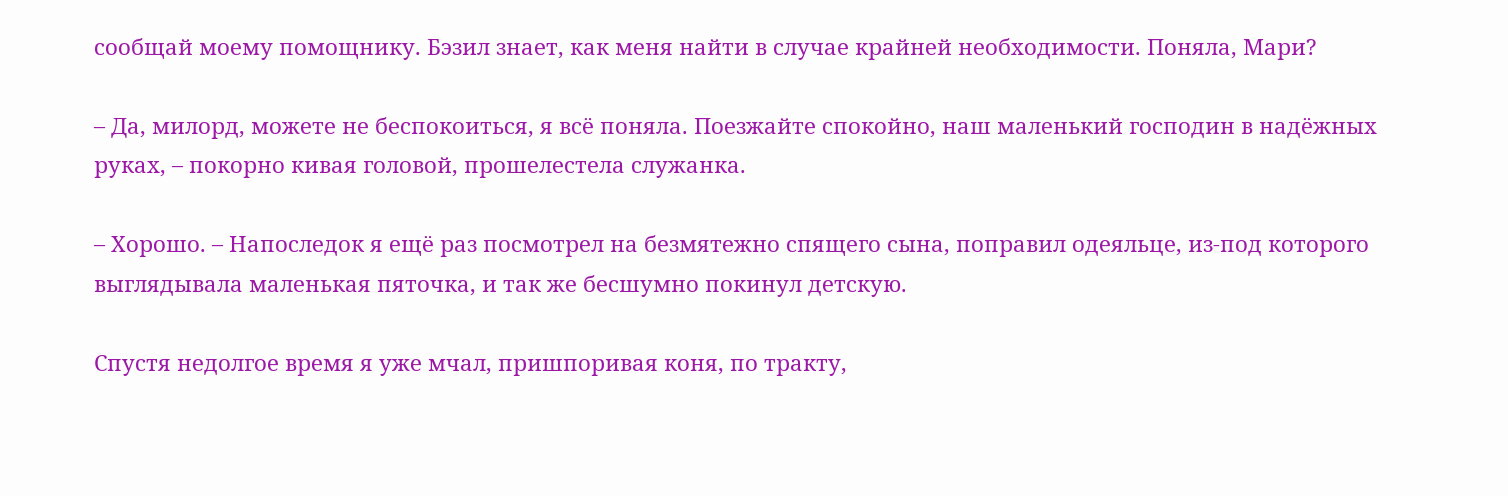сообщай моему помощнику. Бэзил знает, как меня найти в случае крайней необходимости. Поняла, Мари?

– Да, милорд, можете не беспокоиться, я всё поняла. Поезжайте спокойно, наш маленький господин в надёжных руках, – покорно кивая головой, прошелестела служанка.

– Хорошо. – Напоследок я ещё раз посмотрел на безмятежно спящего сына, поправил одеяльце, из-под которого выглядывала маленькая пяточка, и так же бесшумно покинул детскую.

Спустя недолгое время я уже мчал, пришпоривая коня, по тракту,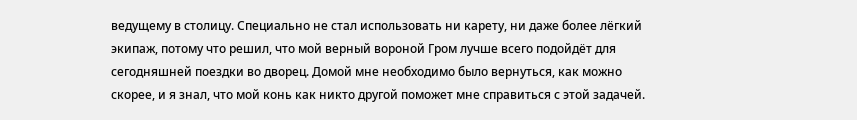ведущему в столицу. Специально не стал использовать ни карету, ни даже более лёгкий экипаж, потому что решил, что мой верный вороной Гром лучше всего подойдёт для сегодняшней поездки во дворец. Домой мне необходимо было вернуться, как можно скорее, и я знал, что мой конь как никто другой поможет мне справиться с этой задачей.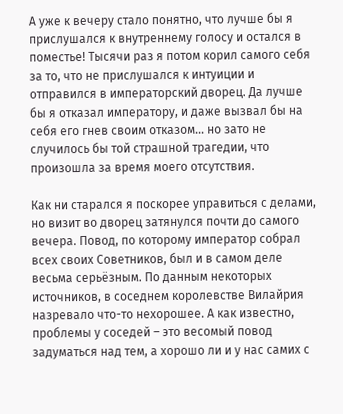А уже к вечеру стало понятно, что лучше бы я прислушался к внутреннему голосу и остался в поместье! Тысячи раз я потом корил самого себя за то, что не прислушался к интуиции и отправился в императорский дворец. Да лучше бы я отказал императору, и даже вызвал бы на себя его гнев своим отказом… но зато не случилось бы той страшной трагедии, что произошла за время моего отсутствия.

Как ни старался я поскорее управиться с делами, но визит во дворец затянулся почти до самого вечера. Повод, по которому император собрал всех своих Советников, был и в самом деле весьма серьёзным. По данным некоторых источников, в соседнем королевстве Вилайрия назревало что-то нехорошее. А как известно, проблемы у соседей – это весомый повод задуматься над тем, а хорошо ли и у нас самих с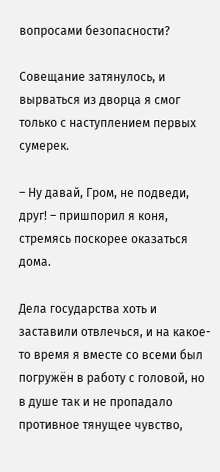вопросами безопасности?

Совещание затянулось, и вырваться из дворца я смог только с наступлением первых сумерек.

– Ну давай, Гром, не подведи, друг! – пришпорил я коня, стремясь поскорее оказаться дома.

Дела государства хоть и заставили отвлечься, и на какое-то время я вместе со всеми был погружён в работу с головой, но в душе так и не пропадало противное тянущее чувство,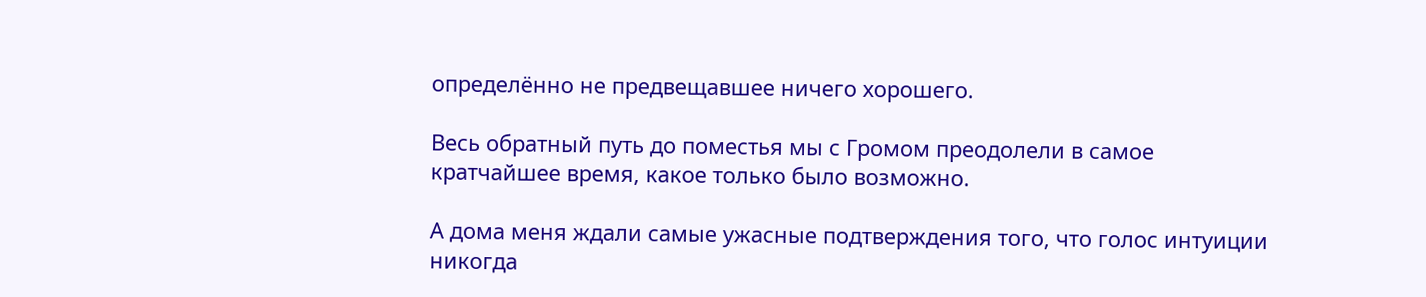определённо не предвещавшее ничего хорошего.

Весь обратный путь до поместья мы с Громом преодолели в самое кратчайшее время, какое только было возможно.

А дома меня ждали самые ужасные подтверждения того, что голос интуиции никогда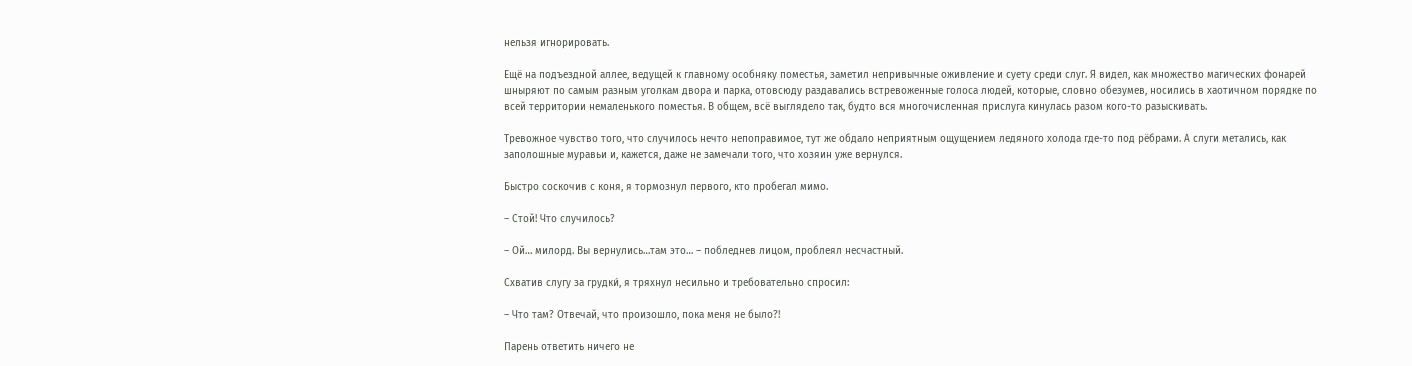нельзя игнорировать.

Ещё на подъездной аллее, ведущей к главному особняку поместья, заметил непривычные оживление и суету среди слуг. Я видел, как множество магических фонарей шныряют по самым разным уголкам двора и парка, отовсюду раздавались встревоженные голоса людей, которые, словно обезумев, носились в хаотичном порядке по всей территории немаленького поместья. В общем, всё выглядело так, будто вся многочисленная прислуга кинулась разом кого-то разыскивать.

Тревожное чувство того, что случилось нечто непоправимое, тут же обдало неприятным ощущением ледяного холода где-то под рёбрами. А слуги метались, как заполошные муравьи и, кажется, даже не замечали того, что хозяин уже вернулся.

Быстро соскочив с коня, я тормознул первого, кто пробегал мимо.

– Стой! Что случилось?

– Ой… милорд. Вы вернулись…там это… – побледнев лицом, проблеял несчастный.

Схватив слугу за грудки́, я тряхнул несильно и требовательно спросил:

– Что там? Отвечай, что произошло, пока меня не было?!

Парень ответить ничего не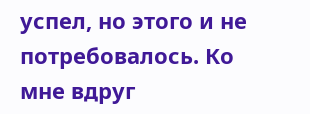успел, но этого и не потребовалось. Ко мне вдруг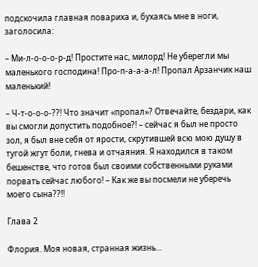подскочила главная повариха и, бухаясь мне в ноги, заголосила:

– Ми-л-о-о-о-р-д! Простите нас, милорд! Не уберегли мы маленького господина! Про-п-а-а-а-л! Пропал Арзанчик наш маленький!

– Ч-т-о-о-о-??! Что значит «пропал»? Отвечайте, бездари, как вы смогли допустить подобное?! – сейчас я был не просто зол, я был вне себя от ярости, скрутившей всю мою душу в тугой жгут боли, гнева и отчаяния. Я находился в таком бешенстве, что готов был своими собственными руками порвать сейчас любого! – Как же вы посмели не уберечь моего сына??!!

Глава 2

Флория. Моя новая, странная жизнь…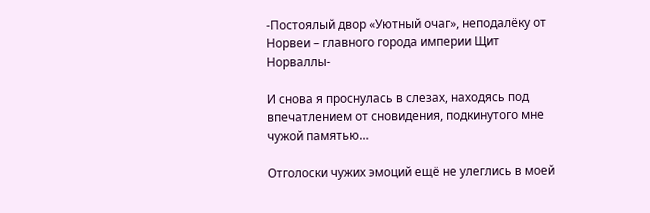-Постоялый двор «Уютный очаг», неподалёку от Норвеи – главного города империи Щит Норваллы-

И снова я проснулась в слезах, находясь под впечатлением от сновидения, подкинутого мне чужой памятью…

Отголоски чужих эмоций ещё не улеглись в моей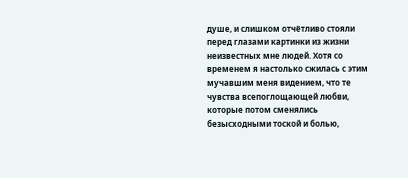душе, и слишком отчётливо стояли перед глазами картинки из жизни неизвестных мне людей. Хотя со временем я настолько сжилась с этим мучавшим меня видением, что те чувства всепоглощающей любви, которые потом сменялись безысходными тоской и болью,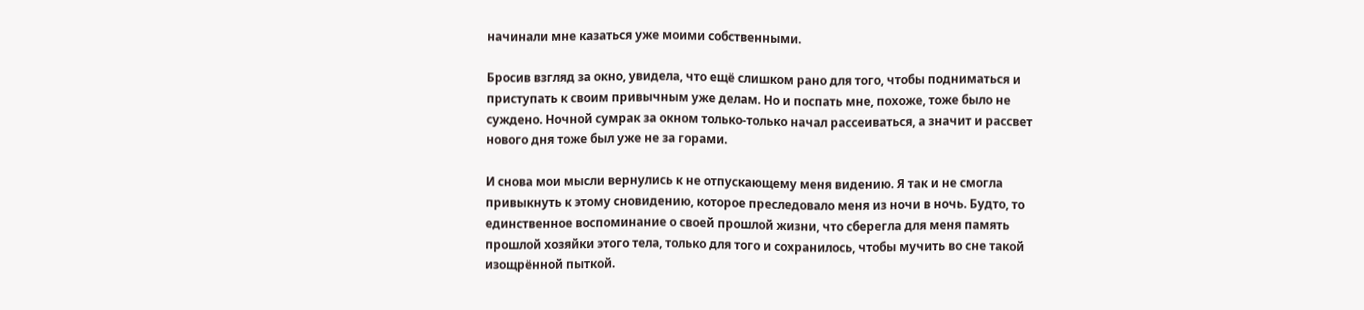начинали мне казаться уже моими собственными.

Бросив взгляд за окно, увидела, что ещё слишком рано для того, чтобы подниматься и приступать к своим привычным уже делам. Но и поспать мне, похоже, тоже было не суждено. Ночной сумрак за окном только-только начал рассеиваться, а значит и рассвет нового дня тоже был уже не за горами.

И снова мои мысли вернулись к не отпускающему меня видению. Я так и не смогла привыкнуть к этому сновидению, которое преследовало меня из ночи в ночь. Будто, то единственное воспоминание о своей прошлой жизни, что сберегла для меня память прошлой хозяйки этого тела, только для того и сохранилось, чтобы мучить во сне такой изощрённой пыткой.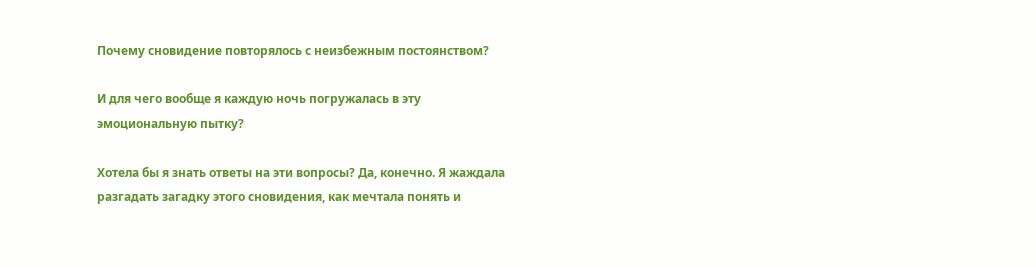Почему сновидение повторялось с неизбежным постоянством?

И для чего вообще я каждую ночь погружалась в эту эмоциональную пытку?

Хотела бы я знать ответы на эти вопросы? Да, конечно. Я жаждала разгадать загадку этого сновидения, как мечтала понять и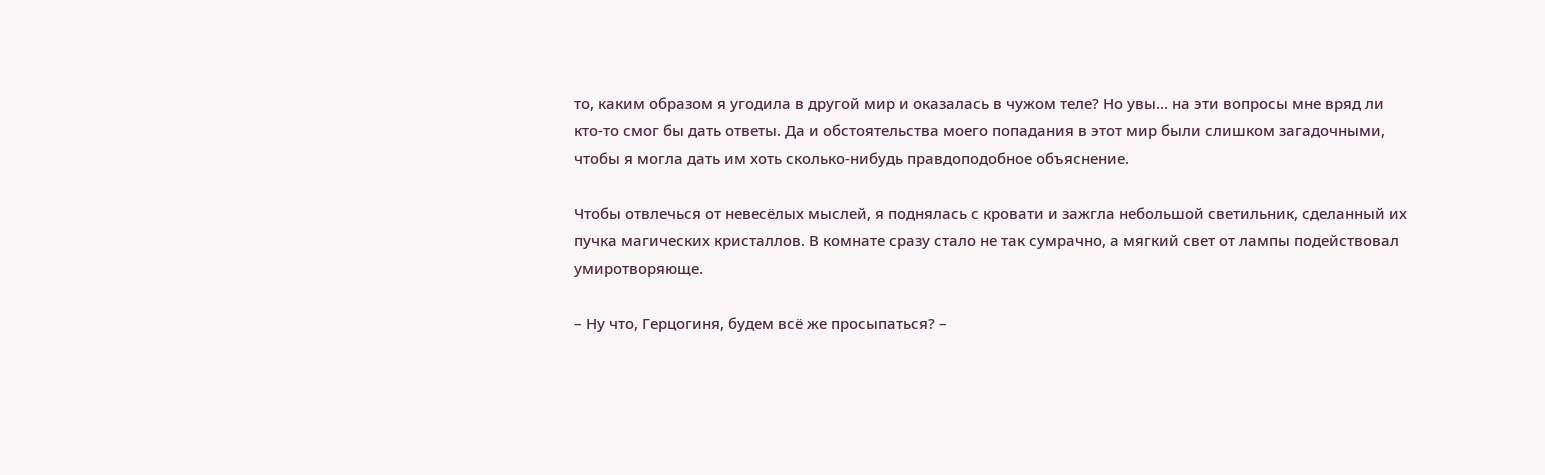то, каким образом я угодила в другой мир и оказалась в чужом теле? Но увы… на эти вопросы мне вряд ли кто-то смог бы дать ответы. Да и обстоятельства моего попадания в этот мир были слишком загадочными, чтобы я могла дать им хоть сколько-нибудь правдоподобное объяснение.

Чтобы отвлечься от невесёлых мыслей, я поднялась с кровати и зажгла небольшой светильник, сделанный их пучка магических кристаллов. В комнате сразу стало не так сумрачно, а мягкий свет от лампы подействовал умиротворяюще.

– Ну что, Герцогиня, будем всё же просыпаться? –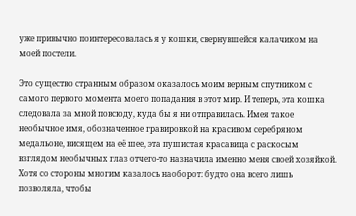уже привычно поинтересовалась я у кошки, свернувшейся калачиком на моей постели.

Это существо странным образом оказалось моим верным спутником с самого первого момента моего попадания в этот мир. И теперь, эта кошка следовала за мной повсюду, куда бы я ни отправилась. Имея такое необычное имя, обозначенное гравировкой на красивом серебряном медальоне, висящем на её шее, эта пушистая красавица с раскосым взглядом необычных глаз отчего-то назначила именно меня своей хозяйкой. Хотя со стороны многим казалось наоборот: будто она всего лишь позволяла, чтобы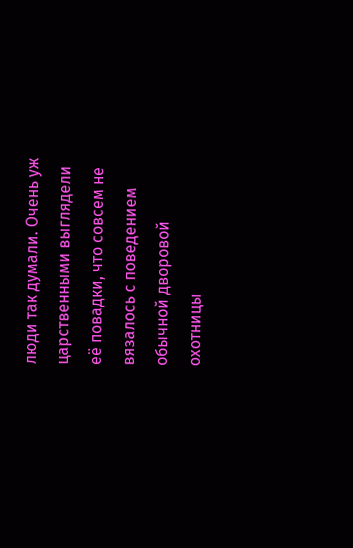люди так думали. Очень уж царственными выглядели её повадки, что совсем не вязалось с поведением обычной дворовой охотницы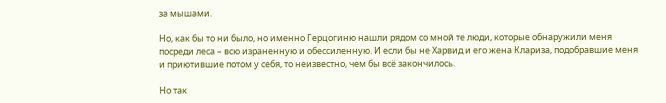за мышами.

Но, как бы то ни было, но именно Герцогиню нашли рядом со мной те люди, которые обнаружили меня посреди леса – всю израненную и обессиленную. И если бы не Харвид и его жена Клариза, подобравшие меня и приютившие потом у себя, то неизвестно, чем бы всё закончилось.

Но так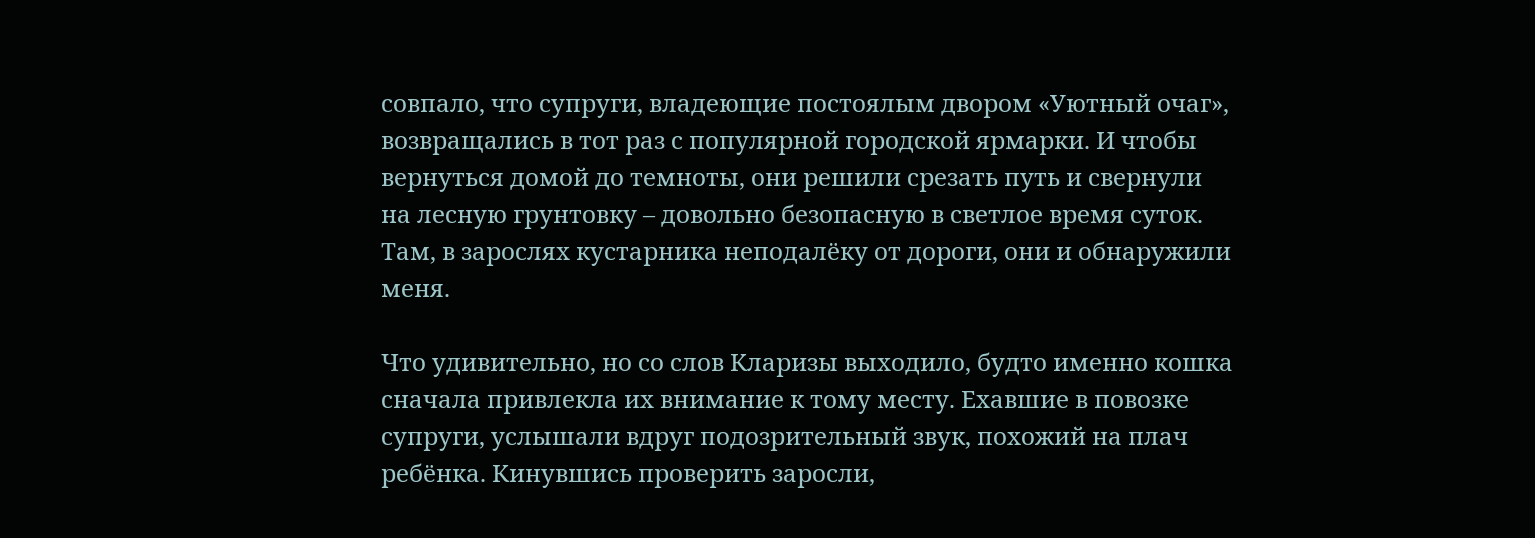совпало, что супруги, владеющие постоялым двором «Уютный очаг», возвращались в тот раз с популярной городской ярмарки. И чтобы вернуться домой до темноты, они решили срезать путь и свернули на лесную грунтовку – довольно безопасную в светлое время суток. Там, в зарослях кустарника неподалёку от дороги, они и обнаружили меня.

Что удивительно, но со слов Кларизы выходило, будто именно кошка сначала привлекла их внимание к тому месту. Ехавшие в повозке супруги, услышали вдруг подозрительный звук, похожий на плач ребёнка. Кинувшись проверить заросли,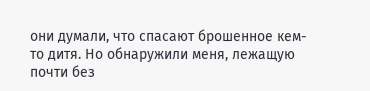они думали, что спасают брошенное кем-то дитя. Но обнаружили меня, лежащую почти без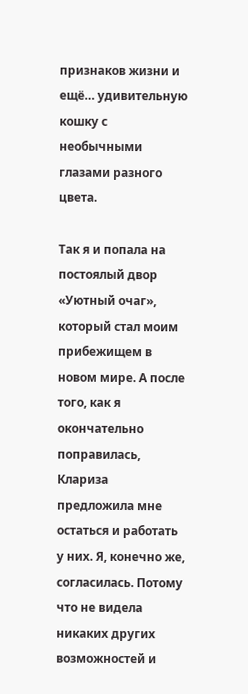признаков жизни и ещё… удивительную кошку с необычными глазами разного цвета.

Так я и попала на постоялый двор «Уютный очаг», который стал моим прибежищем в новом мире. А после того, как я окончательно поправилась, Клариза предложила мне остаться и работать у них. Я, конечно же, согласилась. Потому что не видела никаких других возможностей и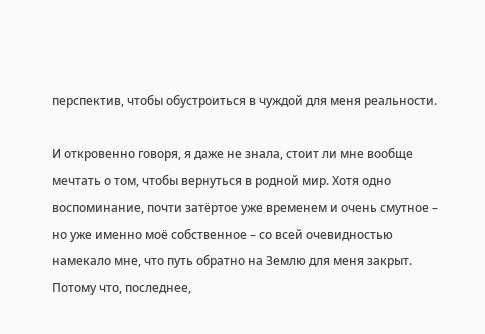перспектив, чтобы обустроиться в чуждой для меня реальности.

И откровенно говоря, я даже не знала, стоит ли мне вообще мечтать о том, чтобы вернуться в родной мир. Хотя одно воспоминание, почти затёртое уже временем и очень смутное – но уже именно моё собственное – со всей очевидностью намекало мне, что путь обратно на Землю для меня закрыт. Потому что, последнее,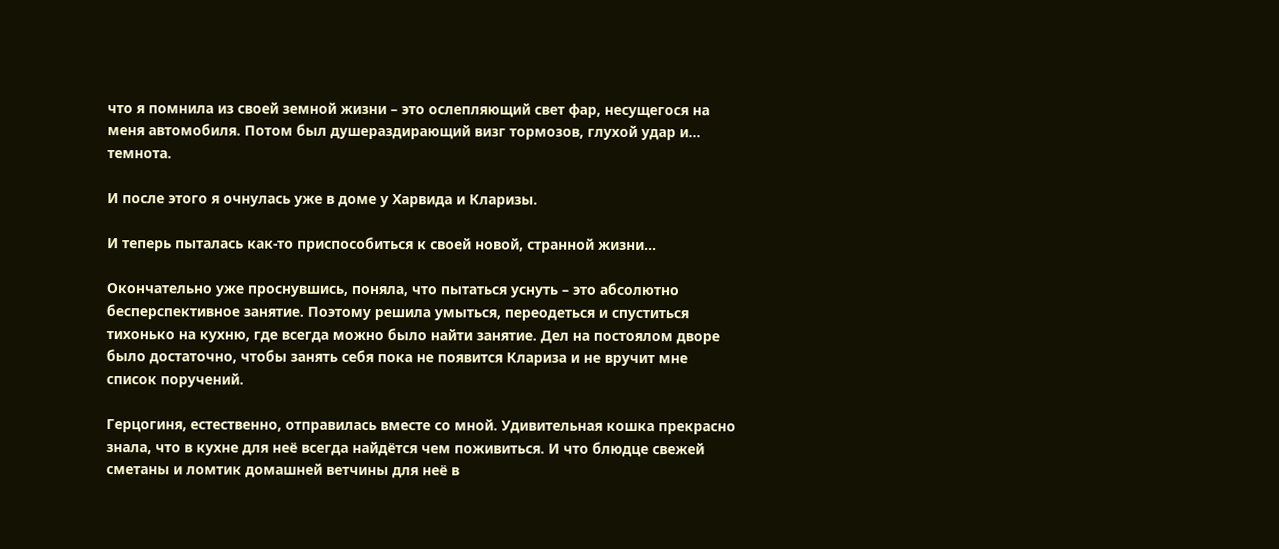что я помнила из своей земной жизни – это ослепляющий свет фар, несущегося на меня автомобиля. Потом был душераздирающий визг тормозов, глухой удар и… темнота.

И после этого я очнулась уже в доме у Харвида и Кларизы.

И теперь пыталась как-то приспособиться к своей новой, странной жизни…

Окончательно уже проснувшись, поняла, что пытаться уснуть – это абсолютно бесперспективное занятие. Поэтому решила умыться, переодеться и спуститься тихонько на кухню, где всегда можно было найти занятие. Дел на постоялом дворе было достаточно, чтобы занять себя пока не появится Клариза и не вручит мне список поручений.

Герцогиня, естественно, отправилась вместе со мной. Удивительная кошка прекрасно знала, что в кухне для неё всегда найдётся чем поживиться. И что блюдце свежей сметаны и ломтик домашней ветчины для неё в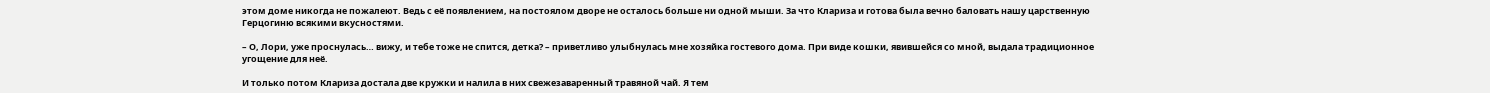этом доме никогда не пожалеют. Ведь с её появлением, на постоялом дворе не осталось больше ни одной мыши. За что Клариза и готова была вечно баловать нашу царственную Герцогиню всякими вкусностями.

– О, Лори, уже проснулась… вижу, и тебе тоже не спится, детка? – приветливо улыбнулась мне хозяйка гостевого дома. При виде кошки, явившейся со мной, выдала традиционное угощение для неё.

И только потом Клариза достала две кружки и налила в них свежезаваренный травяной чай. Я тем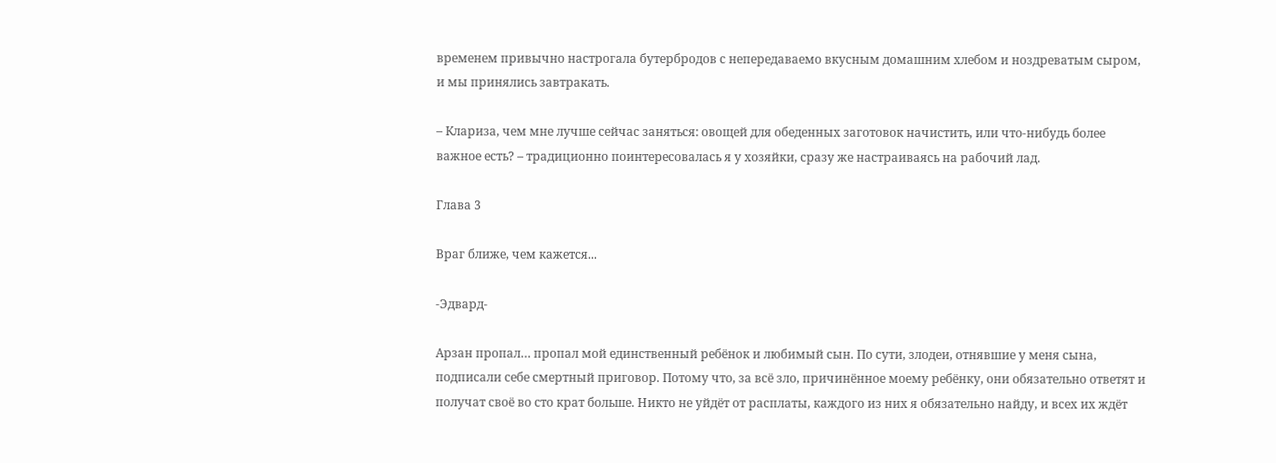временем привычно настрогала бутербродов с непередаваемо вкусным домашним хлебом и ноздреватым сыром, и мы принялись завтракать.

– Клариза, чем мне лучше сейчас заняться: овощей для обеденных заготовок начистить, или что-нибудь более важное есть? – традиционно поинтересовалась я у хозяйки, сразу же настраиваясь на рабочий лад.

Глава 3

Враг ближе, чем кажется...

-Эдвард-

Арзан пропал… пропал мой единственный ребёнок и любимый сын. По сути, злодеи, отнявшие у меня сына, подписали себе смертный приговор. Потому что, за всё зло, причинённое моему ребёнку, они обязательно ответят и получат своё во сто крат больше. Никто не уйдёт от расплаты, каждого из них я обязательно найду, и всех их ждёт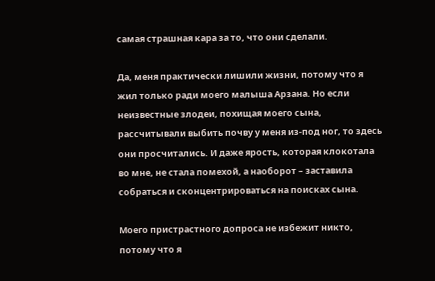самая страшная кара за то, что они сделали.

Да, меня практически лишили жизни, потому что я жил только ради моего малыша Арзана. Но если неизвестные злодеи, похищая моего сына, рассчитывали выбить почву у меня из-под ног, то здесь они просчитались. И даже ярость, которая клокотала во мне, не стала помехой, а наоборот – заставила собраться и сконцентрироваться на поисках сына.

Моего пристрастного допроса не избежит никто, потому что я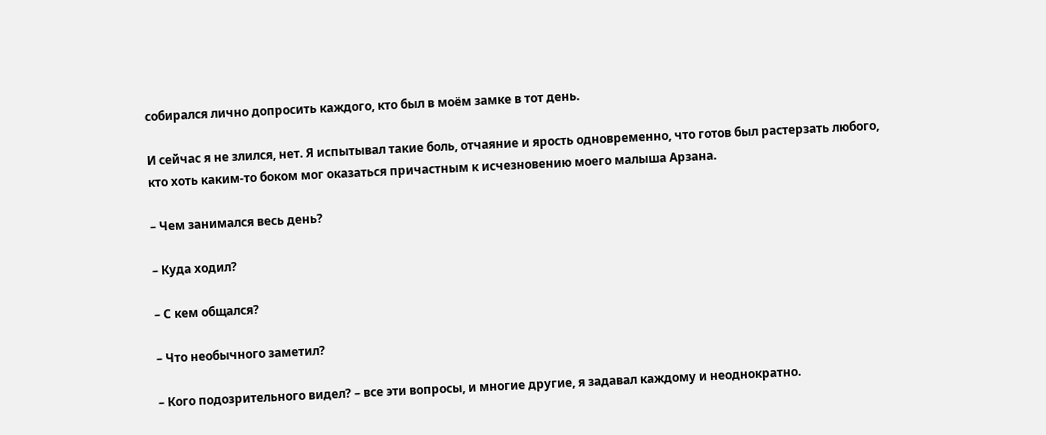собирался лично допросить каждого, кто был в моём замке в тот день.

И сейчас я не злился, нет. Я испытывал такие боль, отчаяние и ярость одновременно, что готов был растерзать любого, кто хоть каким-то боком мог оказаться причастным к исчезновению моего малыша Арзана.

– Чем занимался весь день?

– Куда ходил?

– С кем общался?

– Что необычного заметил?

– Кого подозрительного видел? – все эти вопросы, и многие другие, я задавал каждому и неоднократно.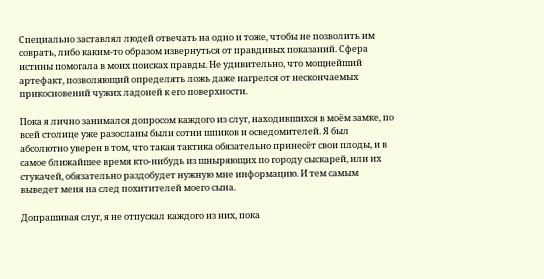Специально заставлял людей отвечать на одно и тоже, чтобы не позволить им соврать, либо каким-то образом извернуться от правдивых показаний. Сфера истины помогала в моих поисках правды. Не удивительно, что мощнейший артефакт, позволяющий определять ложь даже нагрелся от нескончаемых прикосновений чужих ладоней к его поверхности.

Пока я лично занимался допросом каждого из слуг, находившихся в моём замке, по всей столице уже разосланы были сотни шпиков и осведомителей. Я был абсолютно уверен в том, что такая тактика обязательно принесёт свои плоды, и в самое ближайшее время кто-нибудь из шныряющих по городу сыскарей, или их стукачей, обязательно раздобудет нужную мне информацию. И тем самым выведет меня на след похитителей моего сына.

Допрашивая слуг, я не отпускал каждого из них, пока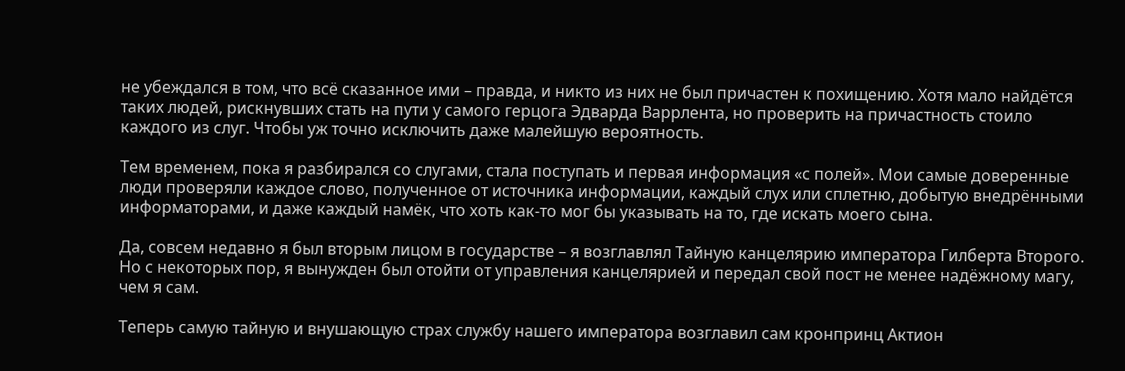не убеждался в том, что всё сказанное ими – правда, и никто из них не был причастен к похищению. Хотя мало найдётся таких людей, рискнувших стать на пути у самого герцога Эдварда Варрлента, но проверить на причастность стоило каждого из слуг. Чтобы уж точно исключить даже малейшую вероятность.

Тем временем, пока я разбирался со слугами, стала поступать и первая информация «с полей». Мои самые доверенные люди проверяли каждое слово, полученное от источника информации, каждый слух или сплетню, добытую внедрёнными информаторами, и даже каждый намёк, что хоть как-то мог бы указывать на то, где искать моего сына.

Да, совсем недавно я был вторым лицом в государстве – я возглавлял Тайную канцелярию императора Гилберта Второго. Но с некоторых пор, я вынужден был отойти от управления канцелярией и передал свой пост не менее надёжному магу, чем я сам.

Теперь самую тайную и внушающую страх службу нашего императора возглавил сам кронпринц Актион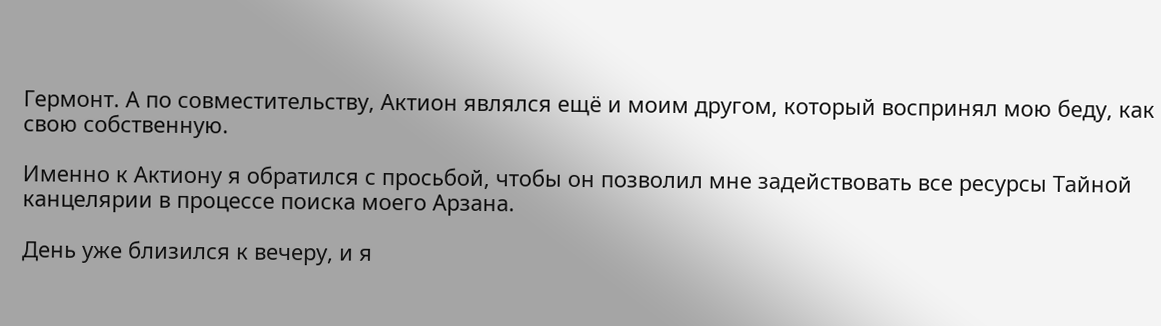Гермонт. А по совместительству, Актион являлся ещё и моим другом, который воспринял мою беду, как свою собственную.

Именно к Актиону я обратился с просьбой, чтобы он позволил мне задействовать все ресурсы Тайной канцелярии в процессе поиска моего Арзана.

День уже близился к вечеру, и я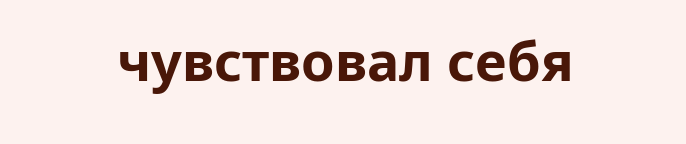чувствовал себя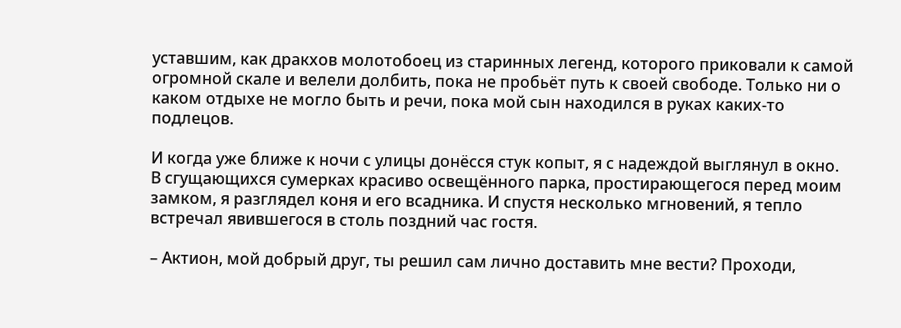уставшим, как дракхов молотобоец из старинных легенд, которого приковали к самой огромной скале и велели долбить, пока не пробьёт путь к своей свободе. Только ни о каком отдыхе не могло быть и речи, пока мой сын находился в руках каких-то подлецов.

И когда уже ближе к ночи с улицы донёсся стук копыт, я с надеждой выглянул в окно. В сгущающихся сумерках красиво освещённого парка, простирающегося перед моим замком, я разглядел коня и его всадника. И спустя несколько мгновений, я тепло встречал явившегося в столь поздний час гостя.

– Актион, мой добрый друг, ты решил сам лично доставить мне вести? Проходи,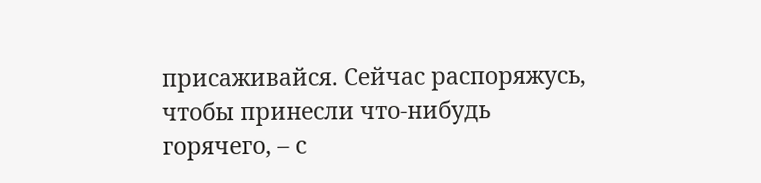присаживайся. Сейчас распоряжусь, чтобы принесли что-нибудь горячего, – с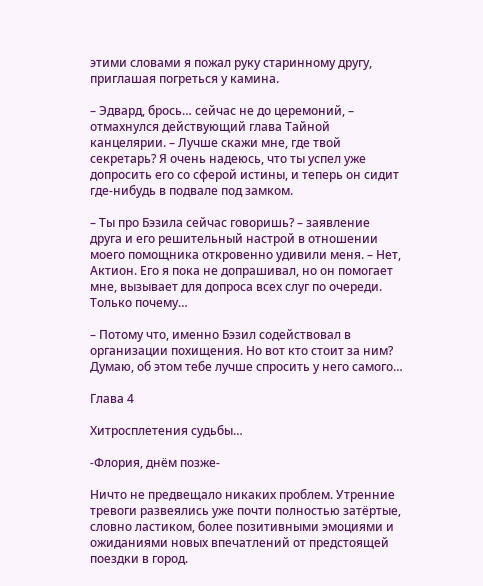этими словами я пожал руку старинному другу, приглашая погреться у камина.

– Эдвард, брось… сейчас не до церемоний, – отмахнулся действующий глава Тайной канцелярии. – Лучше скажи мне, где твой секретарь? Я очень надеюсь, что ты успел уже допросить его со сферой истины, и теперь он сидит где-нибудь в подвале под замком.

– Ты про Бэзила сейчас говоришь? – заявление друга и его решительный настрой в отношении моего помощника откровенно удивили меня. – Нет, Актион. Его я пока не допрашивал, но он помогает мне, вызывает для допроса всех слуг по очереди. Только почему…

– Потому что, именно Бэзил содействовал в организации похищения. Но вот кто стоит за ним? Думаю, об этом тебе лучше спросить у него самого…

Глава 4

Хитросплетения судьбы…

-Флория, днём позже-

Ничто не предвещало никаких проблем. Утренние тревоги развеялись уже почти полностью затёртые, словно ластиком, более позитивными эмоциями и ожиданиями новых впечатлений от предстоящей поездки в город.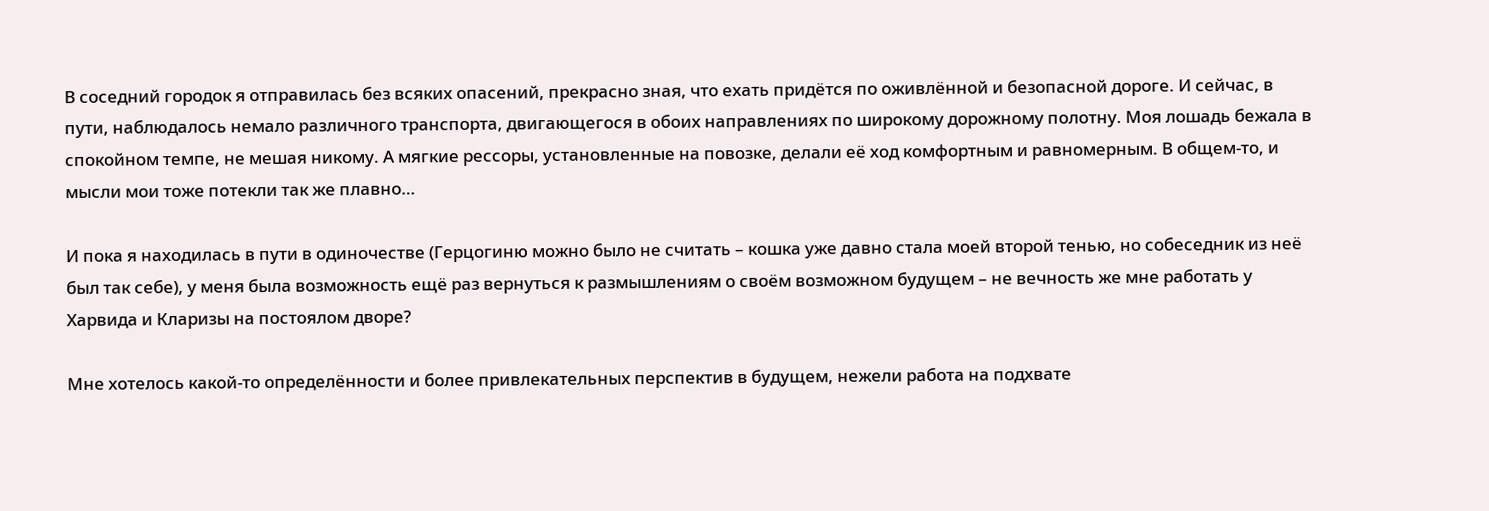В соседний городок я отправилась без всяких опасений, прекрасно зная, что ехать придётся по оживлённой и безопасной дороге. И сейчас, в пути, наблюдалось немало различного транспорта, двигающегося в обоих направлениях по широкому дорожному полотну. Моя лошадь бежала в спокойном темпе, не мешая никому. А мягкие рессоры, установленные на повозке, делали её ход комфортным и равномерным. В общем-то, и мысли мои тоже потекли так же плавно…

И пока я находилась в пути в одиночестве (Герцогиню можно было не считать – кошка уже давно стала моей второй тенью, но собеседник из неё был так себе), у меня была возможность ещё раз вернуться к размышлениям о своём возможном будущем – не вечность же мне работать у Харвида и Кларизы на постоялом дворе?

Мне хотелось какой-то определённости и более привлекательных перспектив в будущем, нежели работа на подхвате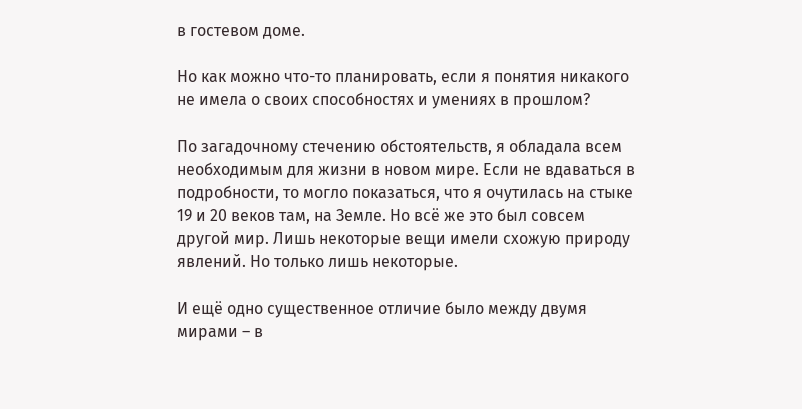в гостевом доме.

Но как можно что-то планировать, если я понятия никакого не имела о своих способностях и умениях в прошлом?

По загадочному стечению обстоятельств, я обладала всем необходимым для жизни в новом мире. Если не вдаваться в подробности, то могло показаться, что я очутилась на стыке 19 и 20 веков там, на Земле. Но всё же это был совсем другой мир. Лишь некоторые вещи имели схожую природу явлений. Но только лишь некоторые.

И ещё одно существенное отличие было между двумя мирами – в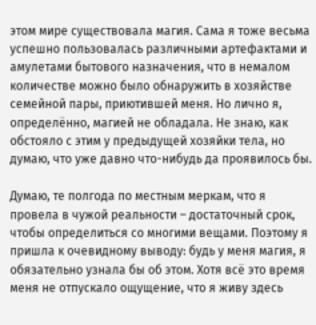этом мире существовала магия. Сама я тоже весьма успешно пользовалась различными артефактами и амулетами бытового назначения, что в немалом количестве можно было обнаружить в хозяйстве семейной пары, приютившей меня. Но лично я, определённо, магией не обладала. Не знаю, как обстояло с этим у предыдущей хозяйки тела, но думаю, что уже давно что-нибудь да проявилось бы.

Думаю, те полгода по местным меркам, что я провела в чужой реальности – достаточный срок, чтобы определиться со многими вещами. Поэтому я пришла к очевидному выводу: будь у меня магия, я обязательно узнала бы об этом. Хотя всё это время меня не отпускало ощущение, что я живу здесь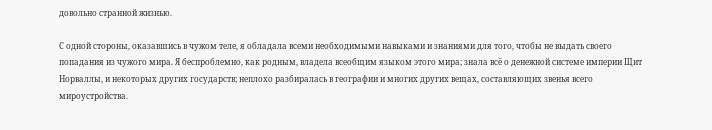довольно странной жизнью.

С одной стороны, оказавшись в чужом теле, я обладала всеми необходимыми навыками и знаниями для того, чтобы не выдать своего попадания из чужого мира. Я беспроблемно, как родным, владела всеобщим языком этого мира; знала всё о денежной системе империи Щит Норваллы, и некоторых других государств; неплохо разбиралась в географии и многих других вещах, составляющих звенья всего мироустройства.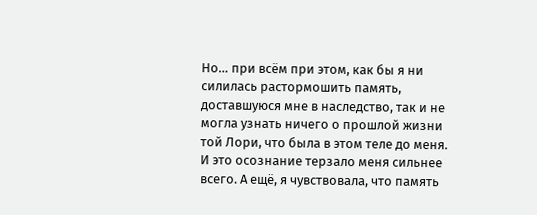Но… при всём при этом, как бы я ни силилась растормошить память, доставшуюся мне в наследство, так и не могла узнать ничего о прошлой жизни той Лори, что была в этом теле до меня. И это осознание терзало меня сильнее всего. А ещё, я чувствовала, что память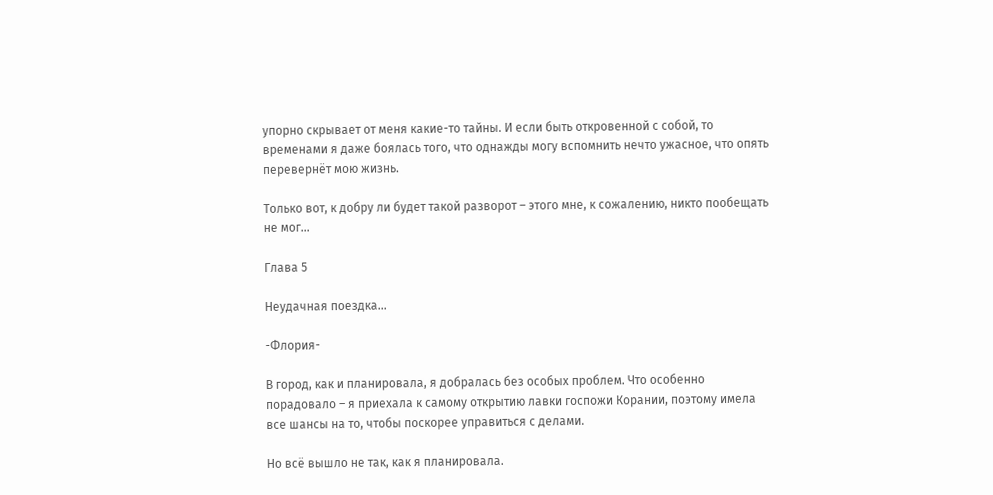упорно скрывает от меня какие-то тайны. И если быть откровенной с собой, то временами я даже боялась того, что однажды могу вспомнить нечто ужасное, что опять перевернёт мою жизнь.

Только вот, к добру ли будет такой разворот – этого мне, к сожалению, никто пообещать не мог…

Глава 5

Неудачная поездка...

-Флория-

В город, как и планировала, я добралась без особых проблем. Что особенно порадовало – я приехала к самому открытию лавки госпожи Корании, поэтому имела все шансы на то, чтобы поскорее управиться с делами.

Но всё вышло не так, как я планировала.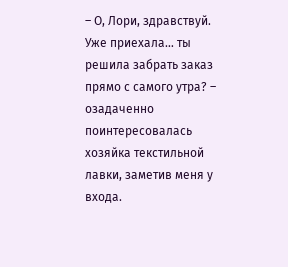– О, Лори, здравствуй. Уже приехала… ты решила забрать заказ прямо с самого утра? – озадаченно поинтересовалась хозяйка текстильной лавки, заметив меня у входа.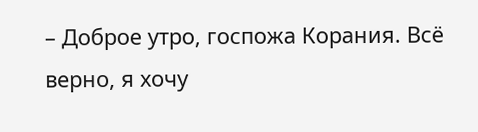– Доброе утро, госпожа Корания. Всё верно, я хочу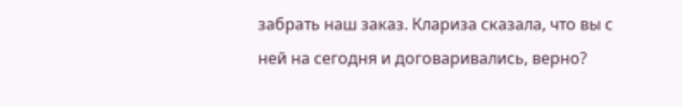забрать наш заказ. Клариза сказала, что вы с ней на сегодня и договаривались, верно?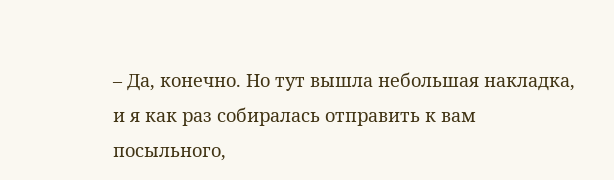– Да, конечно. Но тут вышла небольшая накладка, и я как раз собиралась отправить к вам посыльного,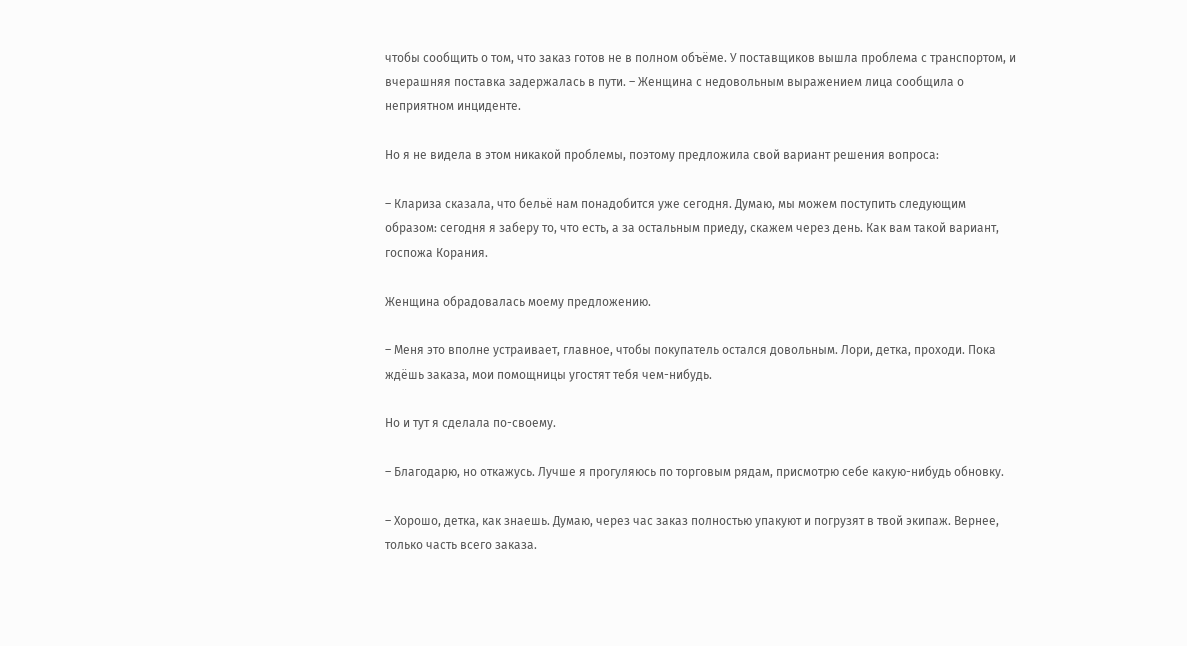чтобы сообщить о том, что заказ готов не в полном объёме. У поставщиков вышла проблема с транспортом, и вчерашняя поставка задержалась в пути. – Женщина с недовольным выражением лица сообщила о неприятном инциденте.

Но я не видела в этом никакой проблемы, поэтому предложила свой вариант решения вопроса:

– Клариза сказала, что бельё нам понадобится уже сегодня. Думаю, мы можем поступить следующим образом: сегодня я заберу то, что есть, а за остальным приеду, скажем через день. Как вам такой вариант, госпожа Корания.

Женщина обрадовалась моему предложению.

– Меня это вполне устраивает, главное, чтобы покупатель остался довольным. Лори, детка, проходи. Пока ждёшь заказа, мои помощницы угостят тебя чем-нибудь.

Но и тут я сделала по-своему.

– Благодарю, но откажусь. Лучше я прогуляюсь по торговым рядам, присмотрю себе какую-нибудь обновку.

– Хорошо, детка, как знаешь. Думаю, через час заказ полностью упакуют и погрузят в твой экипаж. Вернее, только часть всего заказа.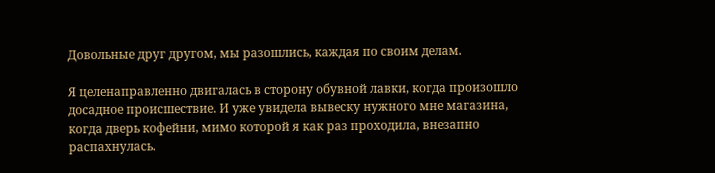Довольные друг другом, мы разошлись, каждая по своим делам.

Я целенаправленно двигалась в сторону обувной лавки, когда произошло досадное происшествие. И уже увидела вывеску нужного мне магазина, когда дверь кофейни, мимо которой я как раз проходила, внезапно распахнулась.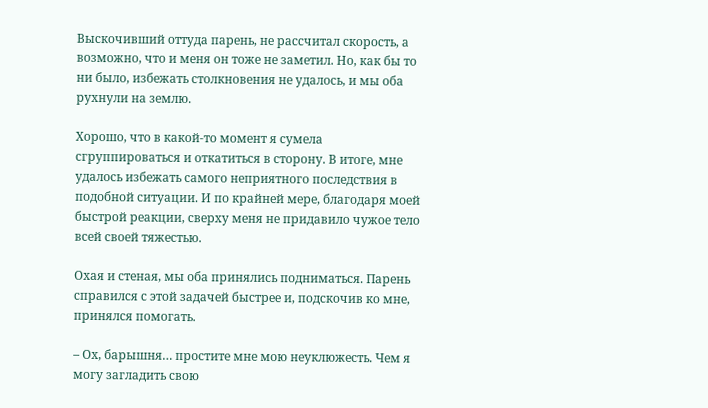Выскочивший оттуда парень, не рассчитал скорость, а возможно, что и меня он тоже не заметил. Но, как бы то ни было, избежать столкновения не удалось, и мы оба рухнули на землю.

Хорошо, что в какой-то момент я сумела сгруппироваться и откатиться в сторону. В итоге, мне удалось избежать самого неприятного последствия в подобной ситуации. И по крайней мере, благодаря моей быстрой реакции, сверху меня не придавило чужое тело всей своей тяжестью.

Охая и стеная, мы оба принялись подниматься. Парень справился с этой задачей быстрее и, подскочив ко мне, принялся помогать.

– Ох, барышня… простите мне мою неуклюжесть. Чем я могу загладить свою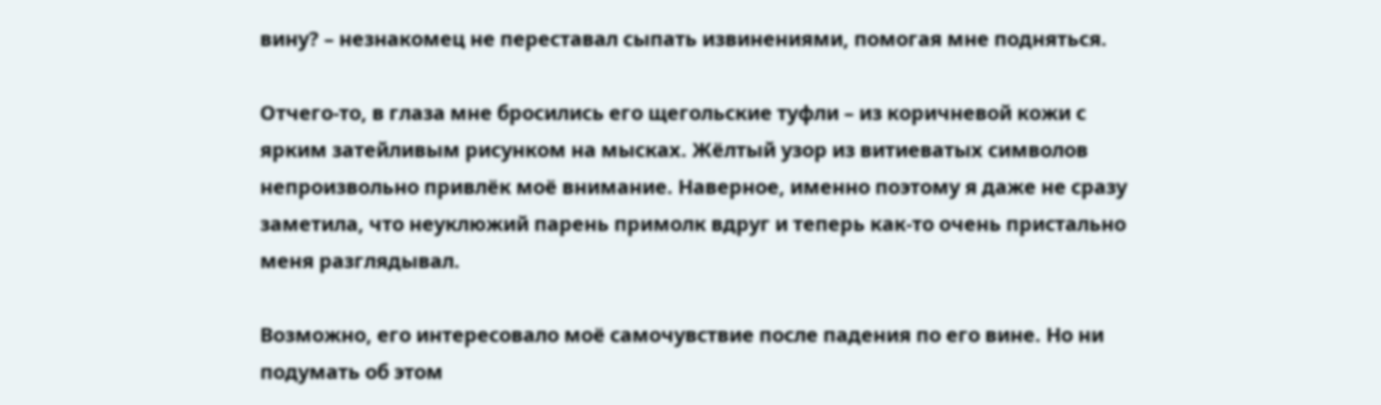вину? – незнакомец не переставал сыпать извинениями, помогая мне подняться.

Отчего-то, в глаза мне бросились его щегольские туфли – из коричневой кожи с ярким затейливым рисунком на мысках. Жёлтый узор из витиеватых символов непроизвольно привлёк моё внимание. Наверное, именно поэтому я даже не сразу заметила, что неуклюжий парень примолк вдруг и теперь как-то очень пристально меня разглядывал.

Возможно, его интересовало моё самочувствие после падения по его вине. Но ни подумать об этом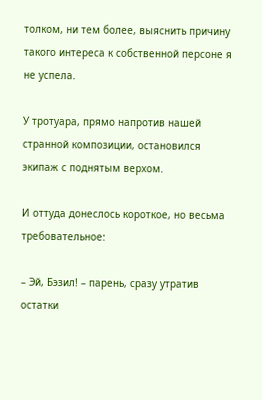толком, ни тем более, выяснить причину такого интереса к собственной персоне я не успела.

У тротуара, прямо напротив нашей странной композиции, остановился экипаж с поднятым верхом.

И оттуда донеслось короткое, но весьма требовательное:

– Эй, Бэзил! – парень, сразу утратив остатки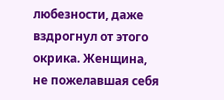любезности, даже вздрогнул от этого окрика. Женщина, не пожелавшая себя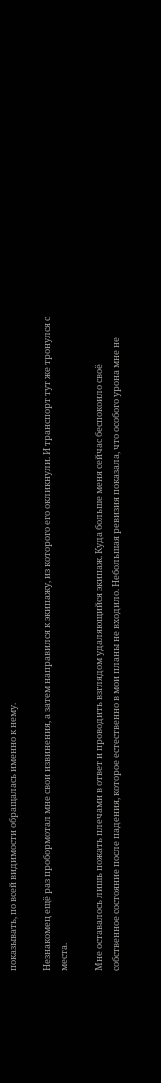показывать, по всей видимости обращалась именно к нему.

Незнакомец ещё раз пробормотал мне свои извинения, а затем направился к экипажу, из которого его окликнули. И транспорт тут же тронулся с места.

Мне оставалось лишь пожать плечами в ответ и проводить взглядом удаляющийся экипаж. Куда больше меня сейчас беспокоило своё собственное состояние после падения, которое естественно в мои планы не входило. Небольшая ревизия показала, что особого урона мне не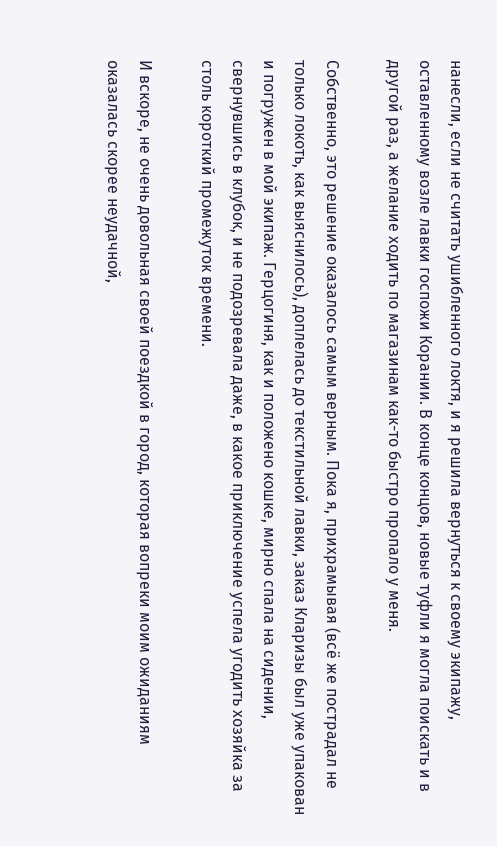нанесли, если не считать ушибленного локтя, и я решила вернуться к своему экипажу, оставленному возле лавки госпожи Корании. В конце концов, новые туфли я могла поискать и в другой раз, а желание ходить по магазинам как-то быстро пропало у меня.

Собственно, это решение оказалось самым верным. Пока я, прихрамывая (всё же пострадал не только локоть, как выяснилось), доплелась до текстильной лавки, заказ Кларизы был уже упакован и погружен в мой экипаж. Герцогиня, как и положено кошке, мирно спала на сидении, свернувшись в клубок, и не подозревала даже, в какое приключение успела угодить хозяйка за столь короткий промежуток времени.

И вскоре, не очень довольная своей поездкой в город, которая вопреки моим ожиданиям оказалась скорее неудачной,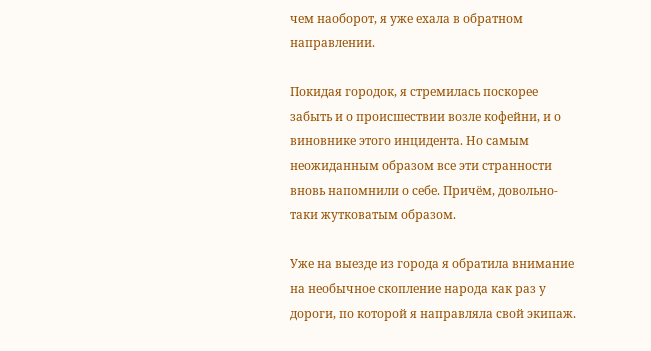чем наоборот, я уже ехала в обратном направлении.

Покидая городок, я стремилась поскорее забыть и о происшествии возле кофейни, и о виновнике этого инцидента. Но самым неожиданным образом все эти странности вновь напомнили о себе. Причём, довольно-таки жутковатым образом.

Уже на выезде из города я обратила внимание на необычное скопление народа как раз у дороги, по которой я направляла свой экипаж.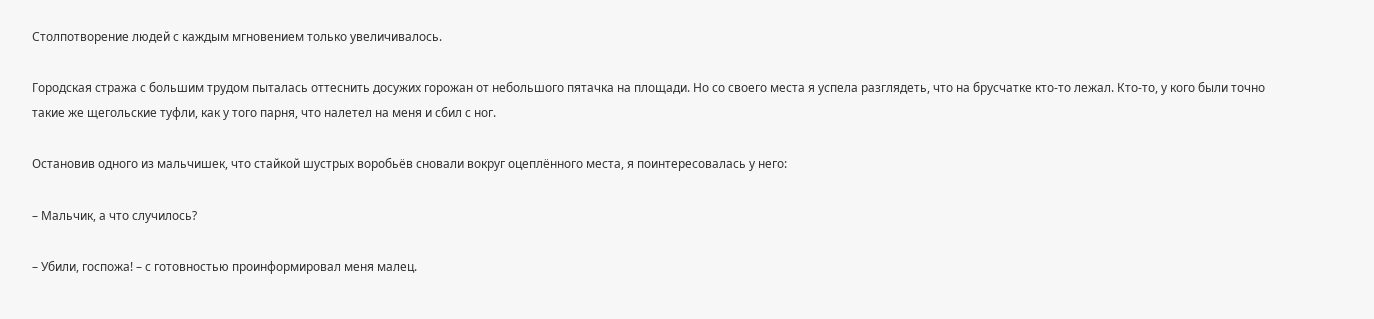Столпотворение людей с каждым мгновением только увеличивалось.

Городская стража с большим трудом пыталась оттеснить досужих горожан от небольшого пятачка на площади. Но со своего места я успела разглядеть, что на брусчатке кто-то лежал. Кто-то, у кого были точно такие же щегольские туфли, как у того парня, что налетел на меня и сбил с ног.

Остановив одного из мальчишек, что стайкой шустрых воробьёв сновали вокруг оцеплённого места, я поинтересовалась у него:

– Мальчик, а что случилось?

– Убили, госпожа! – с готовностью проинформировал меня малец.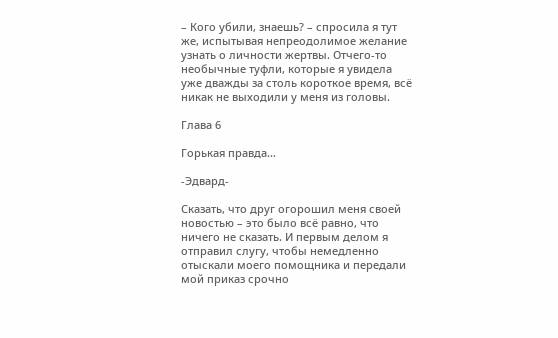– Кого убили, знаешь? – спросила я тут же, испытывая непреодолимое желание узнать о личности жертвы. Отчего-то необычные туфли, которые я увидела уже дважды за столь короткое время, всё никак не выходили у меня из головы.

Глава 6

Горькая правда...

-Эдвард-

Сказать, что друг огорошил меня своей новостью – это было всё равно, что ничего не сказать. И первым делом я отправил слугу, чтобы немедленно отыскали моего помощника и передали мой приказ срочно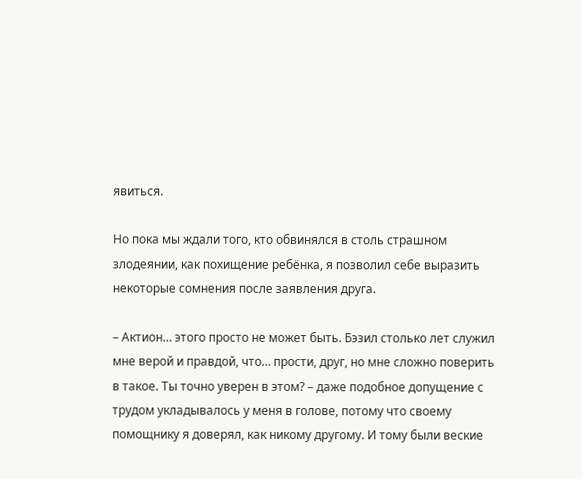явиться.

Но пока мы ждали того, кто обвинялся в столь страшном злодеянии, как похищение ребёнка, я позволил себе выразить некоторые сомнения после заявления друга.

– Актион… этого просто не может быть. Бэзил столько лет служил мне верой и правдой, что… прости, друг, но мне сложно поверить в такое. Ты точно уверен в этом? – даже подобное допущение с трудом укладывалось у меня в голове, потому что своему помощнику я доверял, как никому другому. И тому были веские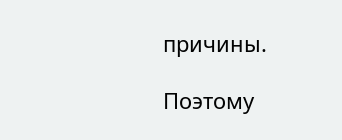причины.

Поэтому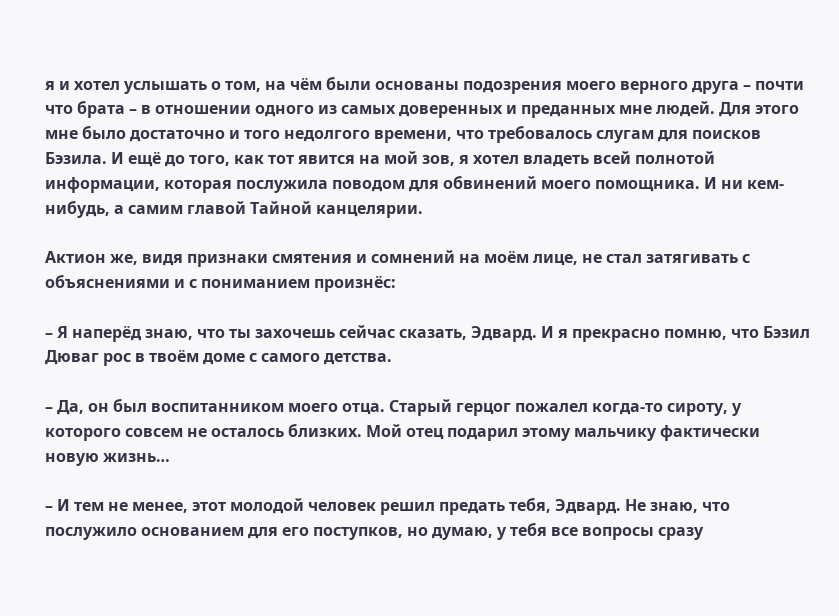я и хотел услышать о том, на чём были основаны подозрения моего верного друга – почти что брата – в отношении одного из самых доверенных и преданных мне людей. Для этого мне было достаточно и того недолгого времени, что требовалось слугам для поисков Бэзила. И ещё до того, как тот явится на мой зов, я хотел владеть всей полнотой информации, которая послужила поводом для обвинений моего помощника. И ни кем-нибудь, а самим главой Тайной канцелярии.

Актион же, видя признаки смятения и сомнений на моём лице, не стал затягивать с объяснениями и с пониманием произнёс:

– Я наперёд знаю, что ты захочешь сейчас сказать, Эдвард. И я прекрасно помню, что Бэзил Дюваг рос в твоём доме с самого детства.

– Да, он был воспитанником моего отца. Старый герцог пожалел когда-то сироту, у которого совсем не осталось близких. Мой отец подарил этому мальчику фактически новую жизнь…

– И тем не менее, этот молодой человек решил предать тебя, Эдвард. Не знаю, что послужило основанием для его поступков, но думаю, у тебя все вопросы сразу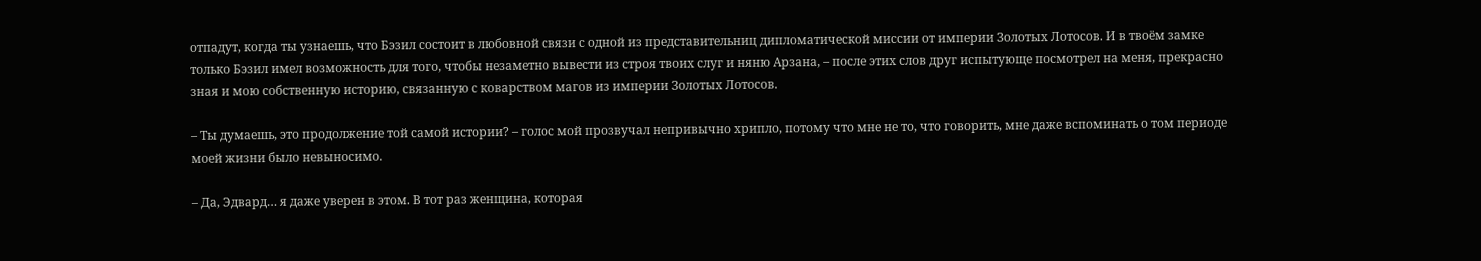отпадут, когда ты узнаешь, что Бэзил состоит в любовной связи с одной из представительниц дипломатической миссии от империи Золотых Лотосов. И в твоём замке только Бэзил имел возможность для того, чтобы незаметно вывести из строя твоих слуг и няню Арзана, – после этих слов друг испытующе посмотрел на меня, прекрасно зная и мою собственную историю, связанную с коварством магов из империи Золотых Лотосов.

– Ты думаешь, это продолжение той самой истории? – голос мой прозвучал непривычно хрипло, потому что мне не то, что говорить, мне даже вспоминать о том периоде моей жизни было невыносимо.

– Да, Эдвард… я даже уверен в этом. В тот раз женщина, которая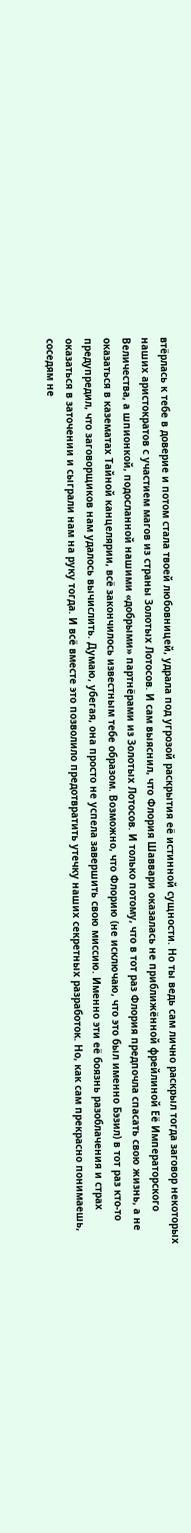втёрлась к тебе в доверие и потом стала твоей любовницей, удрала под угрозой раскрытия её истинной сущности. Но ты ведь сам лично раскрыл тогда заговор некоторых наших аристократов с участием магов из страны Золотых Лотосов. И сам выяснил, что Флория Шаввари оказалась не приближённой фрейлиной Её Императорского Величества, а шпионкой, подосланной нашими «добрыми» партнёрами из Золотых Лотосов. И только потому, что в тот раз Флория предпочла спасать свою жизнь, а не оказаться в казематах Тайной канцелярии, всё закончилось известным тебе образом. Возможно, что Флорию (не исключаю, что это был именно Бэзил) в тот раз кто-то предупредил, что заговорщиков нам удалось вычислить. Думаю, убегая, она просто не успела завершить свою миссию. Именно эти её боязнь разоблачения и страх оказаться в заточении и сыграли нам на руку тогда. И всё вместе это позволило предотвратить утечку наших секретных разработок. Но, как сам прекрасно понимаешь, соседям не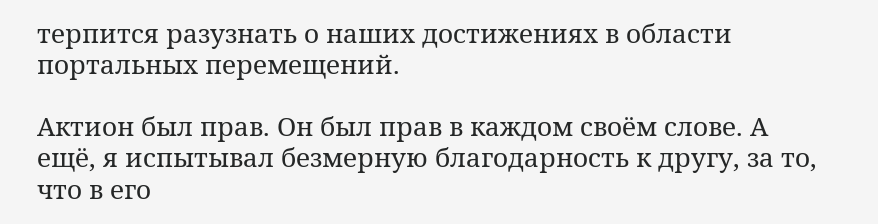терпится разузнать о наших достижениях в области портальных перемещений.

Актион был прав. Он был прав в каждом своём слове. А ещё, я испытывал безмерную благодарность к другу, за то, что в его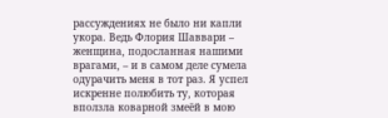рассуждениях не было ни капли укора. Ведь Флория Шаввари – женщина, подосланная нашими врагами, – и в самом деле сумела одурачить меня в тот раз. Я успел искренне полюбить ту, которая вползла коварной змеёй в мою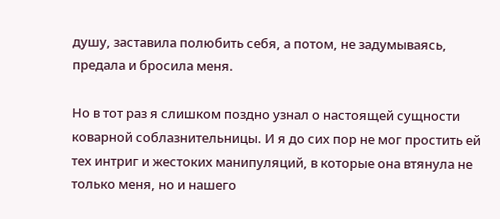душу, заставила полюбить себя, а потом, не задумываясь, предала и бросила меня.

Но в тот раз я слишком поздно узнал о настоящей сущности коварной соблазнительницы. И я до сих пор не мог простить ей тех интриг и жестоких манипуляций, в которые она втянула не только меня, но и нашего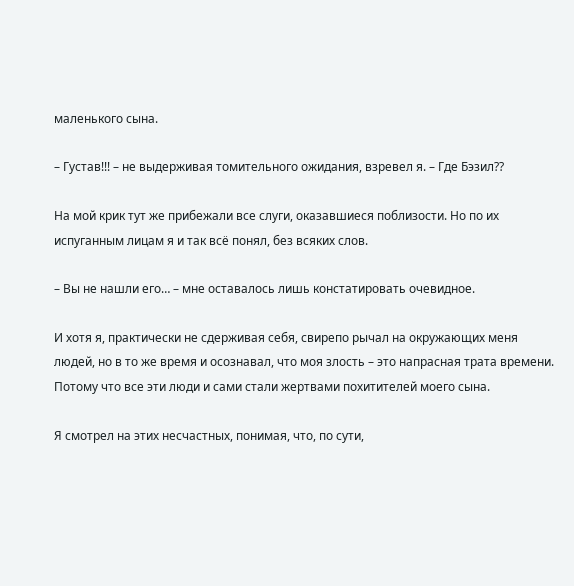маленького сына.

– Густав!!! – не выдерживая томительного ожидания, взревел я. – Где Бэзил??

На мой крик тут же прибежали все слуги, оказавшиеся поблизости. Но по их испуганным лицам я и так всё понял, без всяких слов.

– Вы не нашли его… – мне оставалось лишь констатировать очевидное.

И хотя я, практически не сдерживая себя, свирепо рычал на окружающих меня людей, но в то же время и осознавал, что моя злость – это напрасная трата времени. Потому что все эти люди и сами стали жертвами похитителей моего сына.

Я смотрел на этих несчастных, понимая, что, по сути,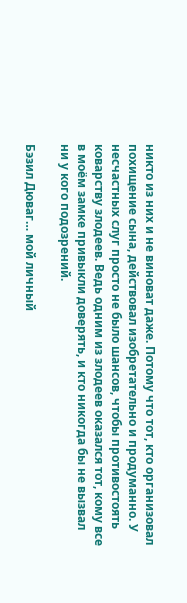никто из них и не виноват даже. Потому что тот, кто организовал похищение сына, действовал изобретательно и продуманно. У несчастных слуг просто не было шансов, чтобы противостоять коварству злодеев. Ведь одним из злодеев оказался тот, кому все в моём замке привыкли доверять, и кто никогда бы не вызвал ни у кого подозрений.

Бэзил Дюваг… мой личный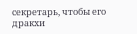секретарь, чтобы его дракхи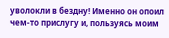уволокли в бездну! Именно он опоил чем-то прислугу и, пользуясь моим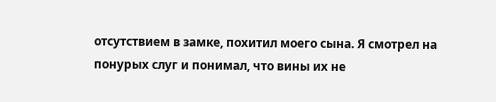отсутствием в замке, похитил моего сына. Я смотрел на понурых слуг и понимал, что вины их не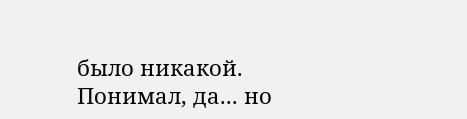было никакой. Понимал, да... но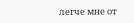легче мне от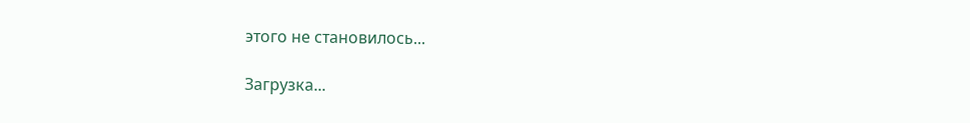этого не становилось...

Загрузка...